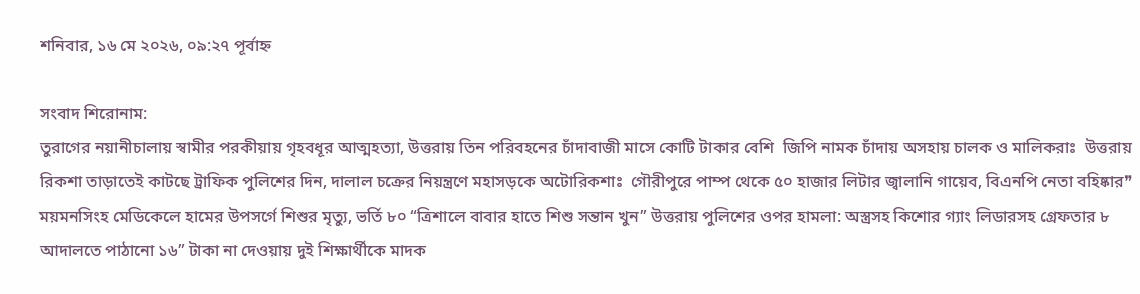শনিবার, ১৬ মে ২০২৬, ০৯:২৭ পূর্বাহ্ন

সংবাদ শিরোনাম:
তুরাগের নয়ানীচালায় স্বামীর পরকীয়ায় গৃহবধূর আত্মহত্যা, উত্তরায় তিন পরিবহনের চাঁদাবাজী মাসে কোটি টাকার বেশি  জিপি নামক চাঁদায় অসহায় চালক ও মালিকরাঃ  উত্তরায় রিকশা তাড়াতেই কাটছে ট্রাফিক পুলিশের দিন, দালাল চক্রের নিয়ন্ত্রণে মহাসড়কে অটোরিকশাঃ  গৌরীপুরে পাম্প থেকে ৫০ হাজার লিটার জ্বালানি গায়েব, বিএনপি নেতা বহিষ্কার❞ ময়মনসিংহ মেডিকেলে হামের উপসর্গে শিশুর মৃত্যু, ভর্তি ৮০ “ত্রিশালে বাবার হাতে শিশু সন্তান খুন” উত্তরায় পুলিশের ওপর হামলা: অস্ত্রসহ কিশোর গ্যাং লিডারসহ গ্রেফতার ৮ আদালতে পাঠানো ১৬” টাকা না দেওয়ায় দুই শিক্ষার্থীকে মাদক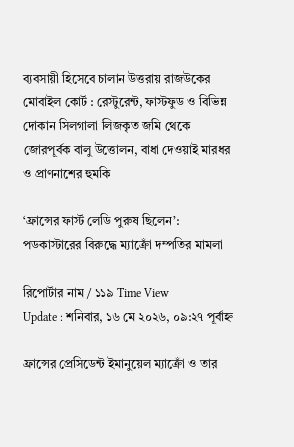ব্যবসায়ী হিসেবে চালান উত্তরায় রাজউকের মোবাইল কোর্ট : রেস্টুরেন্ট, ফাস্টফুড ও বিভিন্ন দোকান সিলগালা লিজকৃত জমি থেকে জোরপূর্বক বালু উত্তোলন, বাধা দেওয়াই মারধর ও প্রাণনাশের হুমকি

‘ফ্রান্সের ফার্স্ট লেডি পুরুষ ছিলেন’: পডকাস্টারের বিরুদ্ধে ম্যাক্রোঁ দম্পতির মামলা

রিপোর্টার নাম / ১১৯ Time View
Update : শনিবার, ১৬ মে ২০২৬, ০৯:২৭ পূর্বাহ্ন

ফ্রান্সের প্রেসিডেন্ট ইমানুয়েল ম্যাক্রোঁ ও তার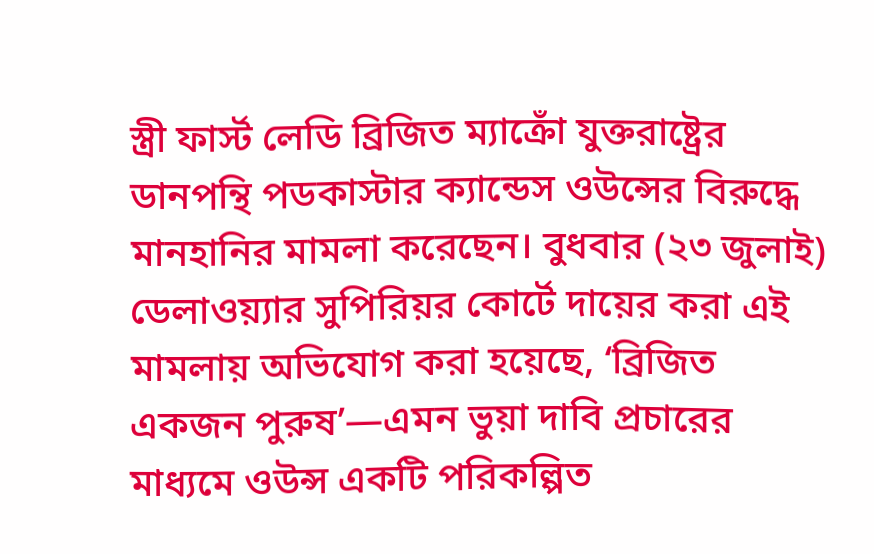স্ত্রী ফার্স্ট লেডি ব্রিজিত ম্যাক্রোঁ যুক্তরাষ্ট্রের ডানপন্থি পডকাস্টার ক্যান্ডেস ওউন্সের বিরুদ্ধে মানহানির মামলা করেছেন। বুধবার (২৩ জুলাই) ডেলাওয়্যার সুপিরিয়র কোর্টে দায়ের করা এই মামলায় অভিযোগ করা হয়েছে, ‘ব্রিজিত একজন পুরুষ’—এমন ভুয়া দাবি প্রচারের মাধ্যমে ওউন্স একটি পরিকল্পিত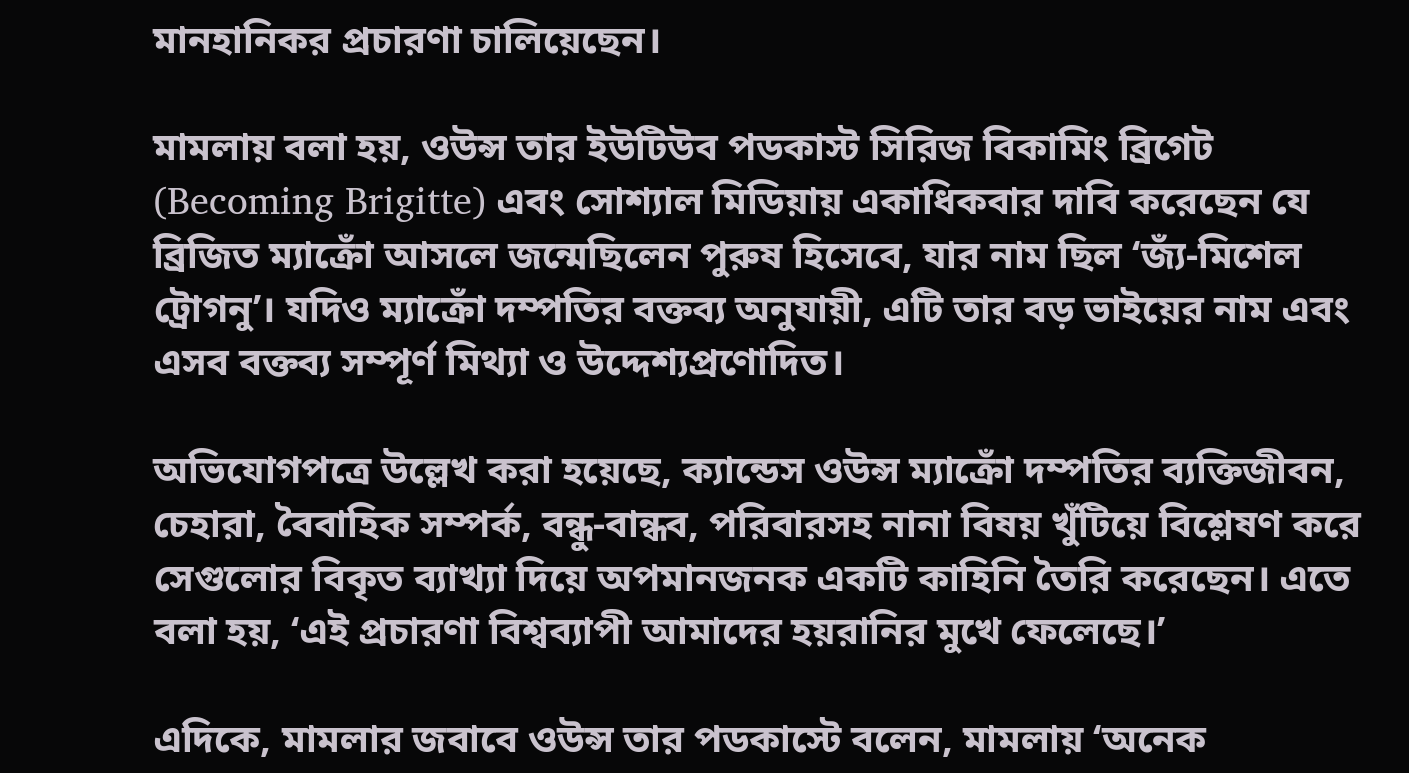মানহানিকর প্রচারণা চালিয়েছেন।

মামলায় বলা হয়, ওউন্স তার ইউটিউব পডকাস্ট সিরিজ বিকামিং ব্রিগেট (Becoming Brigitte) এবং সোশ্যাল মিডিয়ায় একাধিকবার দাবি করেছেন যে ব্রিজিত ম্যাক্রোঁ আসলে জন্মেছিলেন পুরুষ হিসেবে, যার নাম ছিল ‘জ্যঁ-মিশেল ট্রোগনু’। যদিও ম্যাক্রোঁ দম্পতির বক্তব্য অনুযায়ী, এটি তার বড় ভাইয়ের নাম এবং এসব বক্তব্য সম্পূর্ণ মিথ্যা ও উদ্দেশ্যপ্রণোদিত।

অভিযোগপত্রে উল্লেখ করা হয়েছে, ক্যান্ডেস ওউন্স ম্যাক্রোঁ দম্পতির ব্যক্তিজীবন, চেহারা, বৈবাহিক সম্পর্ক, বন্ধু-বান্ধব, পরিবারসহ নানা বিষয় খুঁটিয়ে বিশ্লেষণ করে সেগুলোর বিকৃত ব্যাখ্যা দিয়ে অপমানজনক একটি কাহিনি তৈরি করেছেন। এতে বলা হয়, ‘এই প্রচারণা বিশ্বব্যাপী আমাদের হয়রানির মুখে ফেলেছে।’

এদিকে, মামলার জবাবে ওউন্স তার পডকাস্টে বলেন, মামলায় ‘অনেক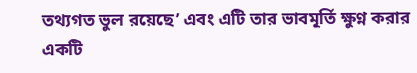তথ্যগত ভুল রয়েছে’ এবং এটি তার ভাবমূর্তি ক্ষুণ্ন করার একটি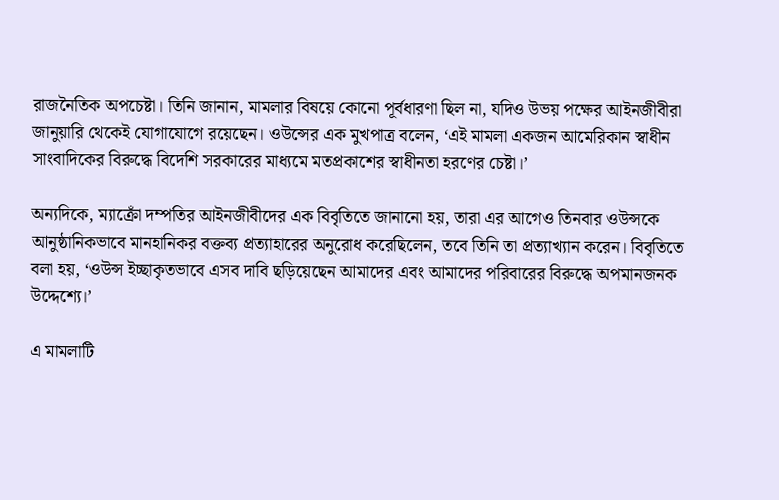রাজনৈতিক অপচেষ্টা। তিনি জানান, মামলার বিষয়ে কোনো পূর্বধারণা ছিল না, যদিও উভয় পক্ষের আইনজীবীরা জানুয়ারি থেকেই যোগাযোগে রয়েছেন। ওউন্সের এক মুখপাত্র বলেন, ‘এই মামলা একজন আমেরিকান স্বাধীন সাংবাদিকের বিরুদ্ধে বিদেশি সরকারের মাধ্যমে মতপ্রকাশের স্বাধীনতা হরণের চেষ্টা।’

অন্যদিকে, ম্যাক্রোঁ দম্পতির আইনজীবীদের এক বিবৃতিতে জানানো হয়, তারা এর আগেও তিনবার ওউন্সকে আনুষ্ঠানিকভাবে মানহানিকর বক্তব্য প্রত্যাহারের অনুরোধ করেছিলেন, তবে তিনি তা প্রত্যাখ্যান করেন। বিবৃতিতে বলা হয়, ‘ওউন্স ইচ্ছাকৃতভাবে এসব দাবি ছড়িয়েছেন আমাদের এবং আমাদের পরিবারের বিরুদ্ধে অপমানজনক উদ্দেশ্যে।’

এ মামলাটি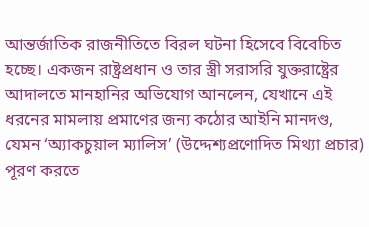আন্তর্জাতিক রাজনীতিতে বিরল ঘটনা হিসেবে বিবেচিত হচ্ছে। একজন রাষ্ট্রপ্রধান ও তার স্ত্রী সরাসরি যুক্তরাষ্ট্রের আদালতে মানহানির অভিযোগ আনলেন, যেখানে এই ধরনের মামলায় প্রমাণের জন্য কঠোর আইনি মানদণ্ড, যেমন ‘অ্যাকচুয়াল ম্যালিস’ (উদ্দেশ্যপ্রণোদিত মিথ্যা প্রচার) পূরণ করতে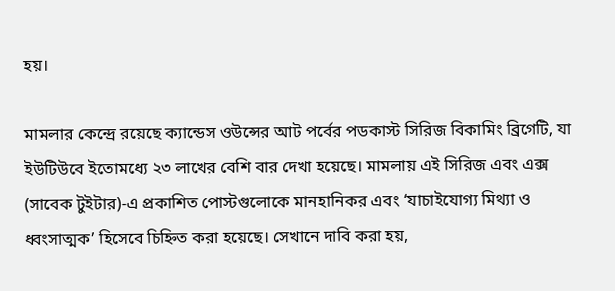হয়।

মামলার কেন্দ্রে রয়েছে ক্যান্ডেস ওউন্সের আট পর্বের পডকাস্ট সিরিজ বিকামিং ব্রিগেটি, যা ইউটিউবে ইতোমধ্যে ২৩ লাখের বেশি বার দেখা হয়েছে। মামলায় এই সিরিজ এবং এক্স (সাবেক টুইটার)-এ প্রকাশিত পোস্টগুলোকে মানহানিকর এবং ‘যাচাইযোগ্য মিথ্যা ও ধ্বংসাত্মক’ হিসেবে চিহ্নিত করা হয়েছে। সেখানে দাবি করা হয়,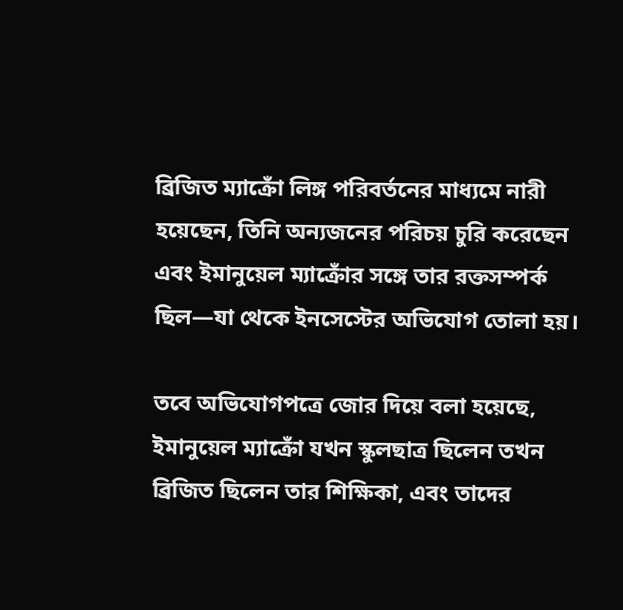ব্রিজিত ম্যাক্রোঁ লিঙ্গ পরিবর্তনের মাধ্যমে নারী হয়েছেন, তিনি অন্যজনের পরিচয় চুরি করেছেন এবং ইমানুয়েল ম্যাক্রোঁর সঙ্গে তার রক্তসম্পর্ক ছিল—যা থেকে ইনসেস্টের অভিযোগ তোলা হয়।

তবে অভিযোগপত্রে জোর দিয়ে বলা হয়েছে, ইমানুয়েল ম্যাক্রোঁ যখন স্কুলছাত্র ছিলেন তখন ব্রিজিত ছিলেন তার শিক্ষিকা, এবং তাদের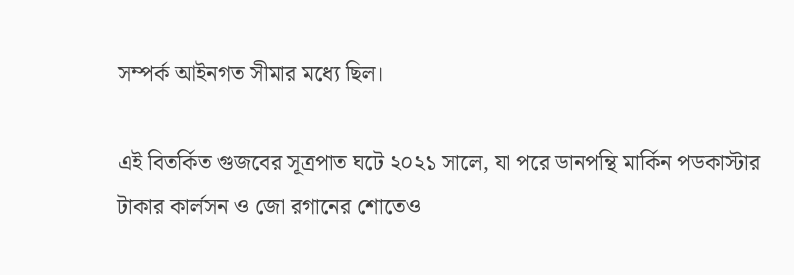সম্পর্ক আইনগত সীমার মধ্যে ছিল।

এই বিতর্কিত গুজবের সূত্রপাত ঘটে ২০২১ সালে, যা পরে ডানপন্থি মার্কিন পডকাস্টার টাকার কার্লসন ও জো রগানের শোতেও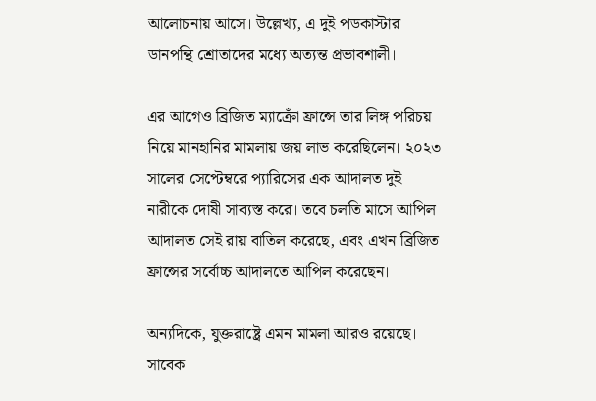আলোচনায় আসে। উল্লেখ্য, এ দুই পডকাস্টার ডানপন্থি শ্রোতাদের মধ্যে অত্যন্ত প্রভাবশালী।

এর আগেও ব্রিজিত ম্যাক্রোঁ ফ্রান্সে তার লিঙ্গ পরিচয় নিয়ে মানহানির মামলায় জয় লাভ করেছিলেন। ২০২৩ সালের সেপ্টেম্বরে প্যারিসের এক আদালত দুই নারীকে দোষী সাব্যস্ত করে। তবে চলতি মাসে আপিল আদালত সেই রায় বাতিল করেছে, এবং এখন ব্রিজিত ফ্রান্সের সর্বোচ্চ আদালতে আপিল করেছেন।

অন্যদিকে, যুক্তরাষ্ট্রে এমন মামলা আরও রয়েছে। সাবেক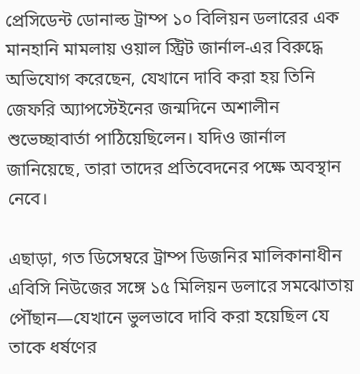প্রেসিডেন্ট ডোনাল্ড ট্রাম্প ১০ বিলিয়ন ডলারের এক মানহানি মামলায় ওয়াল স্ট্রিট জার্নাল-এর বিরুদ্ধে অভিযোগ করেছেন, যেখানে দাবি করা হয় তিনি জেফরি অ্যাপস্টেইনের জন্মদিনে অশালীন শুভেচ্ছাবার্তা পাঠিয়েছিলেন। যদিও জার্নাল জানিয়েছে, তারা তাদের প্রতিবেদনের পক্ষে অবস্থান নেবে।

এছাড়া, গত ডিসেম্বরে ট্রাম্প ডিজনির মালিকানাধীন এবিসি নিউজের সঙ্গে ১৫ মিলিয়ন ডলারে সমঝোতায় পৌঁছান—যেখানে ভুলভাবে দাবি করা হয়েছিল যে তাকে ধর্ষণের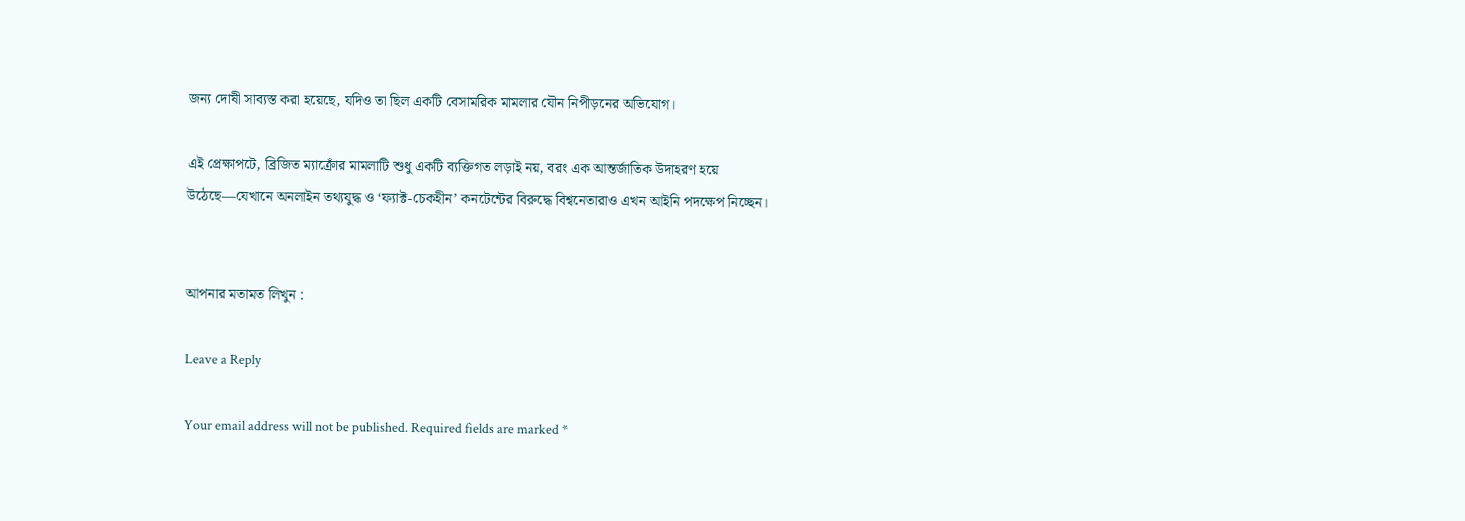জন্য দোষী সাব্যস্ত করা হয়েছে, যদিও তা ছিল একটি বেসামরিক মামলার যৌন নিপীড়নের অভিযোগ।

এই প্রেক্ষাপটে, ব্রিজিত ম্যাক্রোঁর মামলাটি শুধু একটি ব্যক্তিগত লড়াই নয়, বরং এক আন্তর্জাতিক উদাহরণ হয়ে উঠেছে—যেখানে অনলাইন তথ্যযুদ্ধ ও ‘ফ্যাক্ট-চেকহীন’ কনটেন্টের বিরুদ্ধে বিশ্বনেতারাও এখন আইনি পদক্ষেপ নিচ্ছেন।


আপনার মতামত লিখুন :

Leave a Reply

Your email address will not be published. Required fields are marked *